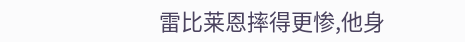雷比莱恩摔得更惨,他身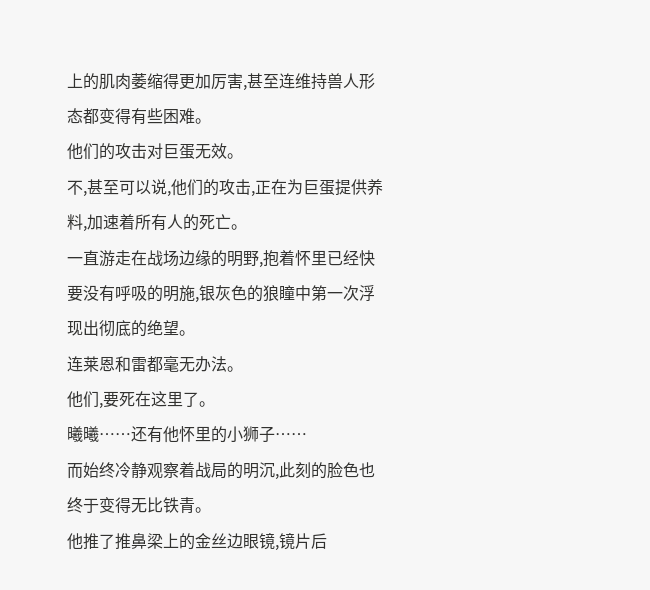上的肌肉萎缩得更加厉害,甚至连维持兽人形态都变得有些困难。
他们的攻击对巨蛋无效。
不,甚至可以说,他们的攻击,正在为巨蛋提供养料,加速着所有人的死亡。
一直游走在战场边缘的明野,抱着怀里已经快要没有呼吸的明施,银灰色的狼瞳中第一次浮现出彻底的绝望。
连莱恩和雷都毫无办法。
他们,要死在这里了。
曦曦……还有他怀里的小狮子……
而始终冷静观察着战局的明沉,此刻的脸色也终于变得无比铁青。
他推了推鼻梁上的金丝边眼镜,镜片后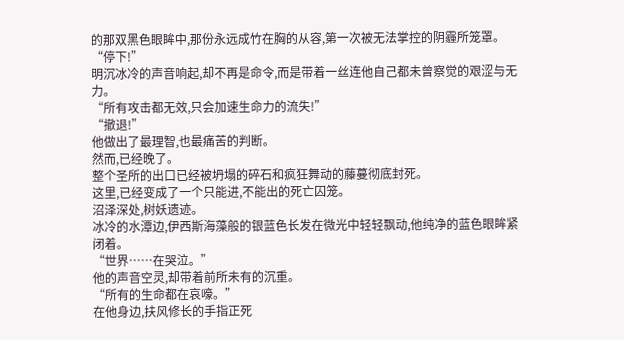的那双黑色眼眸中,那份永远成竹在胸的从容,第一次被无法掌控的阴霾所笼罩。
“停下!”
明沉冰冷的声音响起,却不再是命令,而是带着一丝连他自己都未曾察觉的艰涩与无力。
“所有攻击都无效,只会加速生命力的流失!”
“撤退!”
他做出了最理智,也最痛苦的判断。
然而,已经晚了。
整个圣所的出口已经被坍塌的碎石和疯狂舞动的藤蔓彻底封死。
这里,已经变成了一个只能进,不能出的死亡囚笼。
沼泽深处,树妖遗迹。
冰冷的水潭边,伊西斯海藻般的银蓝色长发在微光中轻轻飘动,他纯净的蓝色眼眸紧闭着。
“世界……在哭泣。”
他的声音空灵,却带着前所未有的沉重。
“所有的生命都在哀嚎。”
在他身边,扶风修长的手指正死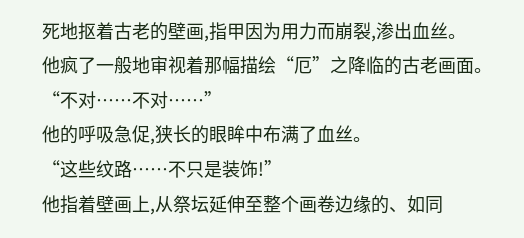死地抠着古老的壁画,指甲因为用力而崩裂,渗出血丝。
他疯了一般地审视着那幅描绘“厄”之降临的古老画面。
“不对……不对……”
他的呼吸急促,狭长的眼眸中布满了血丝。
“这些纹路……不只是装饰!”
他指着壁画上,从祭坛延伸至整个画卷边缘的、如同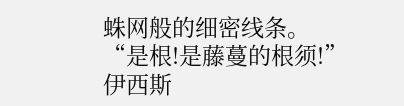蛛网般的细密线条。
“是根!是藤蔓的根须!”
伊西斯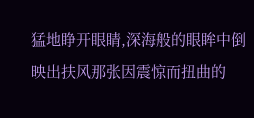猛地睁开眼睛,深海般的眼眸中倒映出扶风那张因震惊而扭曲的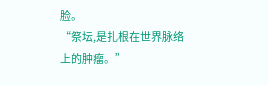脸。
“祭坛,是扎根在世界脉络上的肿瘤。”